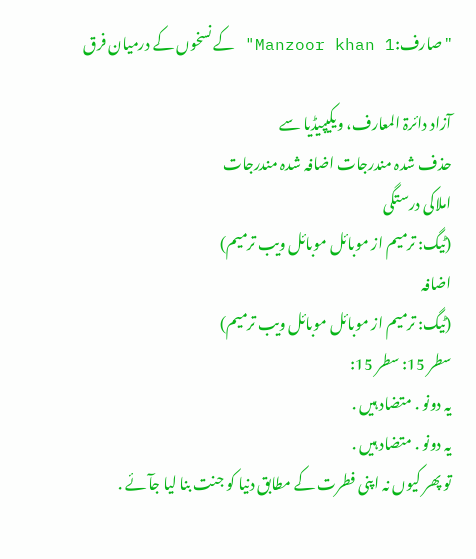"صارف:Manzoor khan 1" کے نسخوں کے درمیان فرق

آزاد دائرۃ المعارف، ویکیپیڈیا سے
حذف شدہ مندرجات اضافہ شدہ مندرجات
املاکی درستگی
(ٹیگ: ترمیم از موبائل موبائل ویب ترمیم)
اضافہ
(ٹیگ: ترمیم از موبائل موبائل ویب ترمیم)
سطر 15: سطر 15:
یہ دونو . متضاد ہیں .
یہ دونو . متضاد ہیں .
تو پھر کیوں نہ اپنی فطرت کے مطابق دنیا کو جنت بنا لیا جآئے .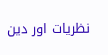نظریات اور دین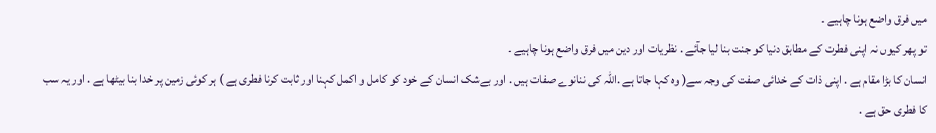میں فرق واضع ہونا چاہیے ۔
تو پھر کیوں نہ اپنی فطرت کے مطابق دنیا کو جنت بنا لیا جآئے . نظریات اور دین میں فرق واضع ہونا چاہیے ۔
انسان کا بڑا مقام ہے . اپنی ذات کے خدائی صفت کی وجہ سے( وہ کہا جاتا ہے .اللہ کی ننانوے صفات ہیں . اور بےشک انسان کے خود کو کامل و اکمل کہنا اور ثابت کرنا فطری ہے ) ہر کوئی زمین پر خدا بنا بیٹھا ہے . اور یہ سب کا فطری حق ہے .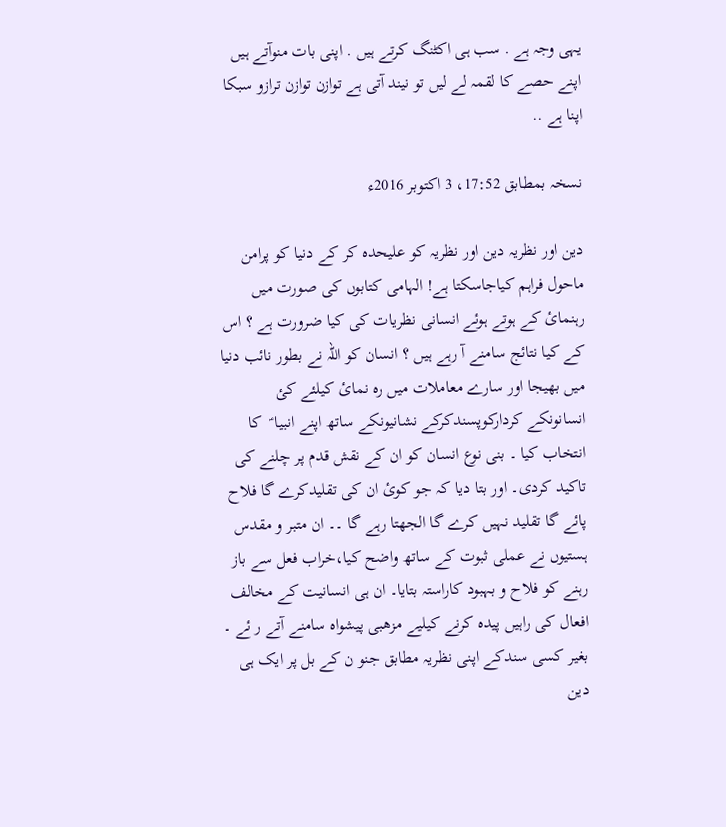یہی وجہ ہے . سب ہی اکٹنگ کرتے ہیں . اپنی بات منوآتے ہیں اپنے حصے کا لقمہ لے لیں تو نیند آتی ہے توازن توازن ترازو سبکا اپنا ہے ..

نسخہ بمطابق 17:52، 3 اکتوبر 2016ء

دین اور نظریہ دین اور نظریہ کو علیحدہ کر کے دنیا کو پرامن ماحول فراہم کیاجاسکتا ہے! الہامی کتابوں کی صورت میں رہنمائ کے ہوتے ہوئے انسانی نظریات کی کیا ضرورت ہے ؟ اس کے کیا نتائج سامنے آ رہے ہیں ؟ انسان کو اللہ نے بطور نائب دنیا میں بھیجا اور سارے معاملات میں رہ نمائ کیلئے کئ انسانونکے کردارکوپسندکرکے نشانیونکے ساتھ اپنے انبیا ؑ  کا انتخاب کیا ۔ بنی نوع انسان کو ان کے نقش قدم پر چلنے کی تاکید کردی۔ اور بتا دیا کہ جو کوئ ان کی تقلیدکرے گا فلاح پائے گا تقلید نہیں کرے گا الجھتا رہے گا ۔۔ ان متبر و مقدس ہستیوں نے عملی ثبوت کے ساتھ واضح کیا،خراب فعل سے باز رہنے کو فلاح و بہبود کاراستہ بتایا۔ ان ہی انسانیت کے مخالف افعال کی راہیں پیدہ کرنے کیلیے مزھبی پیشواہ سامنے آتے ر ئے ۔ بغیر کسی سندکے اپنی نظریہ مطابق جنو ن کے بل پر ایک ہی دین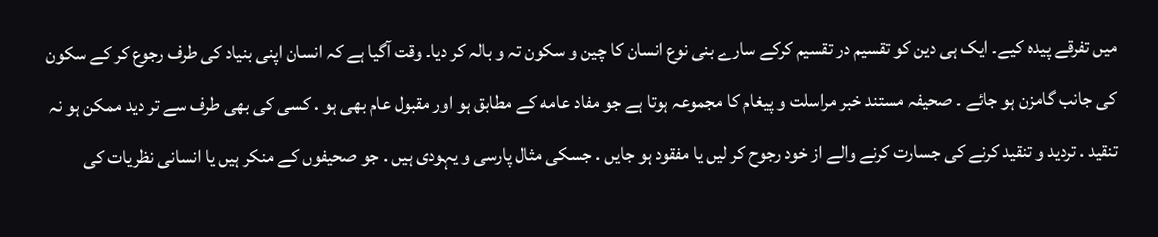میں تفرقے پیدہ کیے۔ ایک ہی دین کو تقسیم در تقسیم کرکے سارے بنی نوع انسان کا چین و سکون تہ و بالہ کر دیا۔ وقت آگیا ہے کہ انسان اپنی بنیاد کی طرف رجوع کر کے سکون کی جانب گامزن ہو جائے ۔ صحیفہ مستند خبر مراسلت و پیغام کا مجموعہ ہوتا ہے جو مفاد عامه کے مطابق ہو اور مقبول عام بھی ہو . کسی کی بھی طرف سے تر دید ممکن ہو نہ تنقید . تردید و تنقید کرنے کی جسارت کرنے والے از خود رجوح کر لیں یا مفقود ہو جایں . جسکی مثال پارسی و یہودی ہیں . جو صحیفوں کے منکر ہیں یا انسانی نظریات کی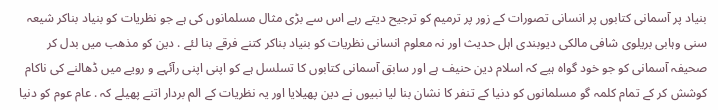بنیاد پر آسمانی کتابوں پر انسانی تصورات کے زور پر ترمیم کو ترجیح دیتے رہے اس سے بڑی مثال مسلمانوں کی ہے جو نظریات کو بنیاد بناکر شیعہ سنی وہابی بریلوی شافی مالکی دیوبندی اہل حدیث اور نہ معلوم انسانی نظریات کو بنیاد بناکر کتنے فرقے بنا لئے . دین کو مذھب میں بدل کر صحیفہ آسمانی کو جو خود گواہ ہیے کہ اسلام دین حنیف ہے اور سابق آسمانی کتابوں کا تسلسل ہے کو اپنی اپنی رآئہے و رویے میں ڈھالنے کی ناکام کوشش کر کے تمام کلمہ گو مسلمانوں کو دنیا کے تنفر کا نشان بنا لیا نبیوں نے دین پھیلایا اور یہ نظریات کے الم بردار اتنے پھیلے کہ . عام عوم کو دنیا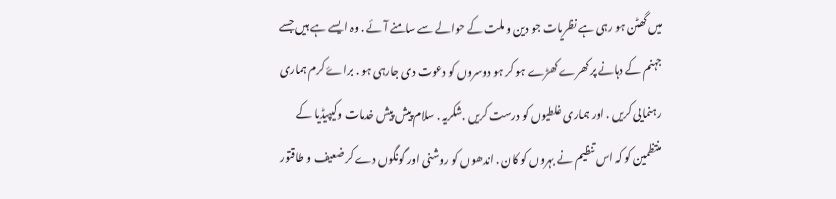میں گھٹن ہو رہی ہے نظریات جو دین و ملت کے حوالے سے سامنے آئے . وہ ایسے ہے ہیں جسے جہنم کے دہانے پر کھرے کھڑے ہو کر ہو دوسروں کو دعوت دی جارہی ہو . براۓ کرم ہماری رہنمایی کریں . اور ہماری غلطیوں کو درست کریں .شکریہ . سلام پیش پیش خدمات وکیپیڈیا کے منتظمین کو کہ اس تنظیم نے بہروں کو کان . اندھوں کو روشنی اور گونگوں دے کر ضعیف و طاقتور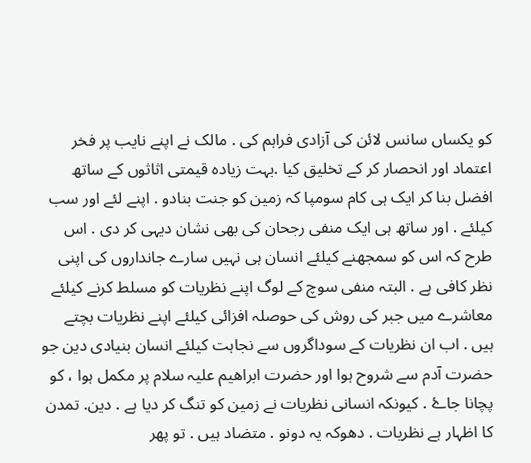کو یکساں سانس لائن کی آزادی فراہم کی . مالک نے اپنے نایب پر فخر اعتماد اور انحصار کر کے تخلیق کیا .بہت زیادہ قیمتی اثاثوں کے ساتھ افضل بنا کر ایک ہی کام سومپا کہ زمین کو جنت بنادو . اپنے لئے اور سب کیلئے . اور ساتھ ہی ایک منفی رجحان کی بھی نشان دیہی کر دی . اس طرح کہ اس کو سمجھنے کیلئے انسان ہی نہیں سارے جانداروں کی اپنی نظر کافی ہے . البتہ منفی سوچ کے لوگ اپنے نظریات کو مسلط کرنے کیلئے معاشرے میں جبر کی روش کی حوصلہ افزائی کیلئے اپنے نظریات بچتے ہیں . اب ان نظریات کے سوداگروں سے نجاہت کیلئے انسان بنیادی دین جو حضرت آدم سے شروح ہوا اور حضرت ابراھیم علیہ سلام پر مکمل ہوا ، کو پچانا جاۓ . کیونکہ انسانی نظریات نے زمین کو تنگ کر دیا ہے . دین. تمدن کا اظہار ہے نظریات . دھوکہ یہ دونو . متضاد ہیں . تو پھر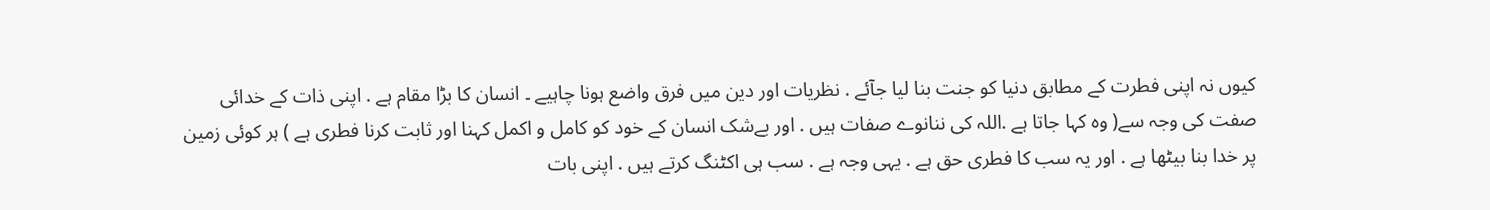کیوں نہ اپنی فطرت کے مطابق دنیا کو جنت بنا لیا جآئے . نظریات اور دین میں فرق واضع ہونا چاہیے ۔ انسان کا بڑا مقام ہے . اپنی ذات کے خدائی صفت کی وجہ سے( وہ کہا جاتا ہے .اللہ کی ننانوے صفات ہیں . اور بےشک انسان کے خود کو کامل و اکمل کہنا اور ثابت کرنا فطری ہے ) ہر کوئی زمین پر خدا بنا بیٹھا ہے . اور یہ سب کا فطری حق ہے . یہی وجہ ہے . سب ہی اکٹنگ کرتے ہیں . اپنی بات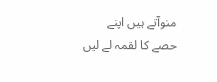منوآتے ہیں اپنے حصے کا لقمہ لے لیں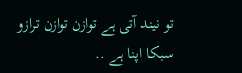تو نیند آتی ہے توازن توازن ترازو سبکا اپنا ہے ..